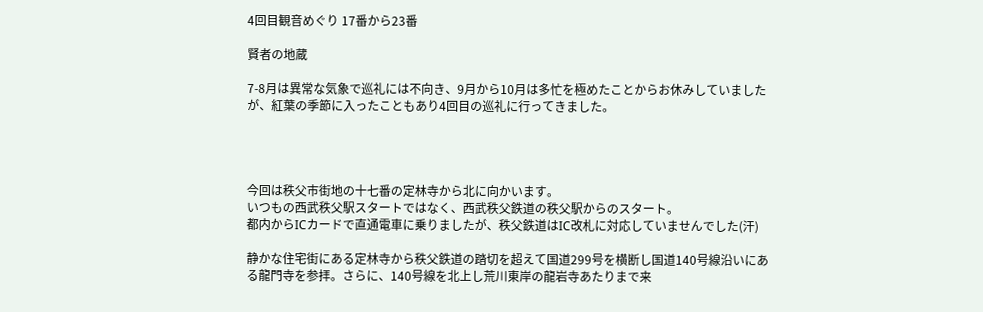4回目観音めぐり 17番から23番

賢者の地蔵

7-8月は異常な気象で巡礼には不向き、9月から10月は多忙を極めたことからお休みしていましたが、紅葉の季節に入ったこともあり4回目の巡礼に行ってきました。




今回は秩父市街地の十七番の定林寺から北に向かいます。
いつもの西武秩父駅スタートではなく、西武秩父鉄道の秩父駅からのスタート。
都内からICカードで直通電車に乗りましたが、秩父鉄道はIC改札に対応していませんでした(汗)

静かな住宅街にある定林寺から秩父鉄道の踏切を超えて国道299号を横断し国道140号線沿いにある龍門寺を参拝。さらに、140号線を北上し荒川東岸の龍岩寺あたりまで来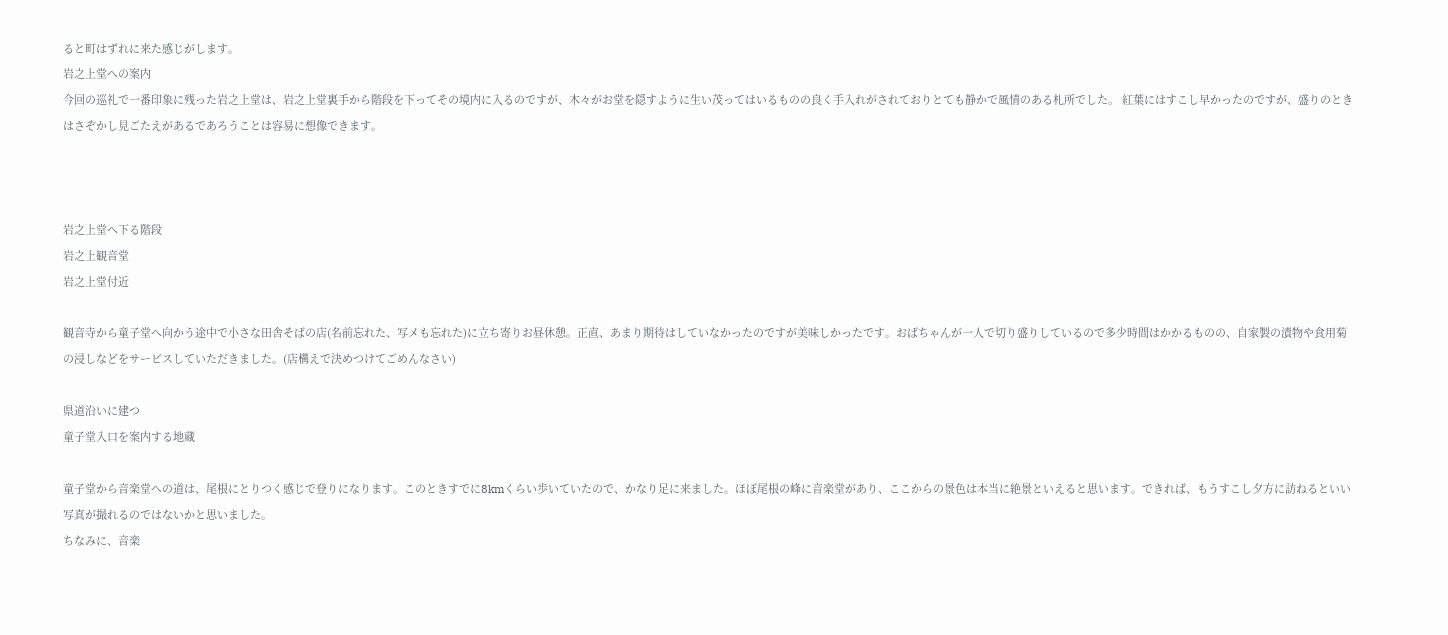ると町はずれに来た感じがします。
岩之上堂への案内
今回の巡礼で一番印象に残った岩之上堂は、岩之上堂裏手から階段を下ってその境内に入るのですが、木々がお堂を隠すように生い茂ってはいるものの良く手入れがされておりとても静かで風情のある札所でした。 紅葉にはすこし早かったのですが、盛りのときはさぞかし見ごたえがあるであろうことは容易に想像できます。



岩之上堂へ下る階段
岩之上観音堂
岩之上堂付近

観音寺から童子堂へ向かう途中で小さな田舎そばの店(名前忘れた、写メも忘れた)に立ち寄りお昼休憩。正直、あまり期待はしていなかったのですが美味しかったです。おばちゃんが一人で切り盛りしているので多少時間はかかるものの、自家製の漬物や食用菊の浸しなどをサービスしていただきました。(店構えで決めつけてごめんなさい)

県道沿いに建つ
童子堂入口を案内する地蔵

童子堂から音楽堂への道は、尾根にとりつく感じで登りになります。このときすでに8kmくらい歩いていたので、かなり足に来ました。ほぼ尾根の峰に音楽堂があり、ここからの景色は本当に絶景といえると思います。できれば、もうすこし夕方に訪ねるといい写真が撮れるのではないかと思いました。
ちなみに、音楽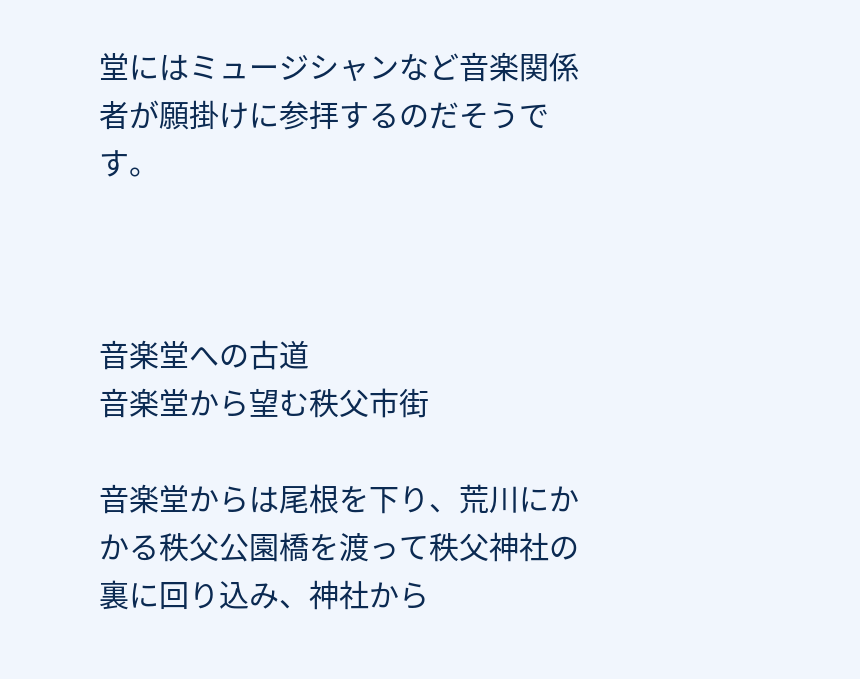堂にはミュージシャンなど音楽関係者が願掛けに参拝するのだそうです。



音楽堂への古道
音楽堂から望む秩父市街

音楽堂からは尾根を下り、荒川にかかる秩父公園橋を渡って秩父神社の裏に回り込み、神社から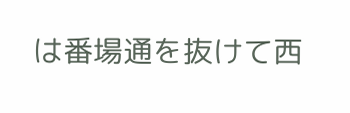は番場通を抜けて西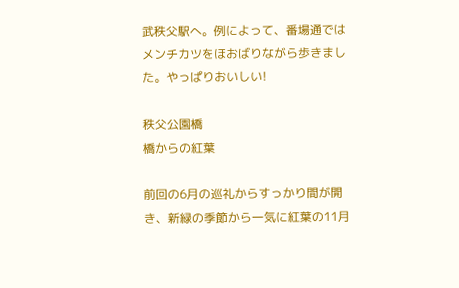武秩父駅へ。例によって、番場通ではメンチカツをほおばりながら歩きました。やっぱりおいしい!

秩父公園橋
橋からの紅葉

前回の6月の巡礼からすっかり間が開き、新緑の季節から一気に紅葉の11月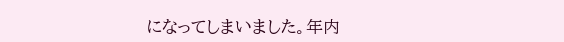になってしまいました。年内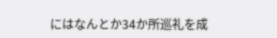にはなんとか34か所巡礼を成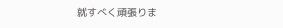就すべく頑張りま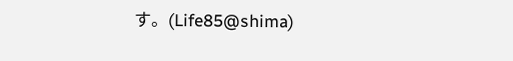す。(Life85@shima)